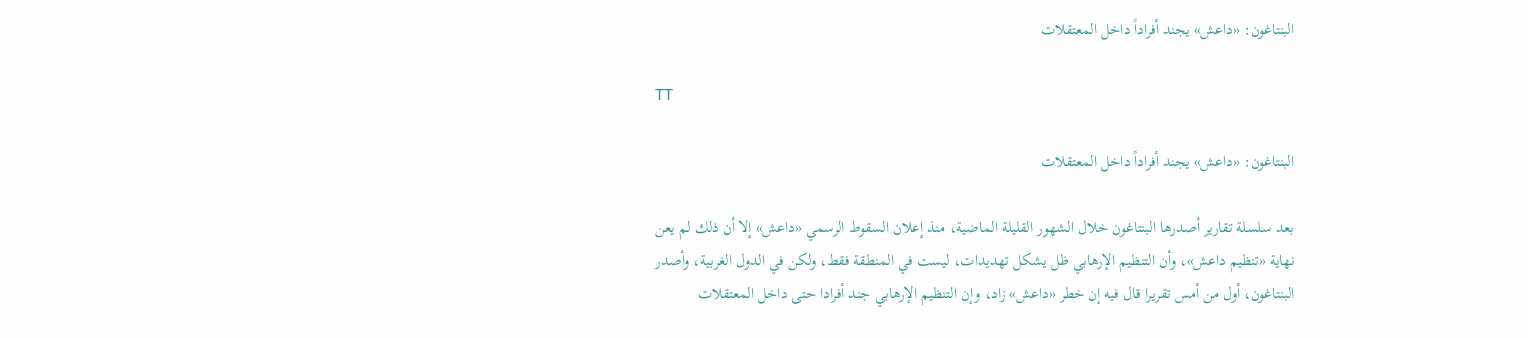البنتاغون: «داعش» يجند أفراداً داخل المعتقلات

TT

البنتاغون: «داعش» يجند أفراداً داخل المعتقلات

بعد سلسلة تقارير أصدرها البنتاغون خلال الشهور القليلة الماضية، منذ إعلان السقوط الرسمي «داعش» إلا أن ذلك لم يعن نهاية «تنظيم داعش»، وأن التنظيم الإرهابي ظل يشكل تهديدات، ليست في المنطقة فقط، ولكن في الدول الغربية، وأصدر البنتاغون، أول من أمس تقريرا قال فيه إن خطر «داعش» زاد، وإن التنظيم الإرهابي جند أفرادا حتى داخل المعتقلات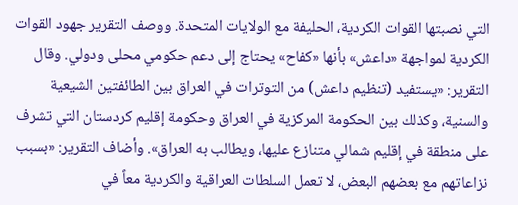التي نصبتها القوات الكردية، الحليفة مع الولايات المتحدة. ووصف التقرير جهود القوات الكردية لمواجهة «داعش» بأنها «كفاح» يحتاج إلى دعم حكومي محلى ودولي. وقال التقرير: «يستفيد (تنظيم داعش) من التوترات في العراق بين الطائفتين الشيعية والسنية، وكذلك بين الحكومة المركزية في العراق وحكومة إقليم كردستان التي تشرف على منطقة في إقليم شمالي متنازع عليها، ويطالب به العراق». وأضاف التقرير: «بسبب نزاعاتهم مع بعضهم البعض، لا تعمل السلطات العراقية والكردية معاً في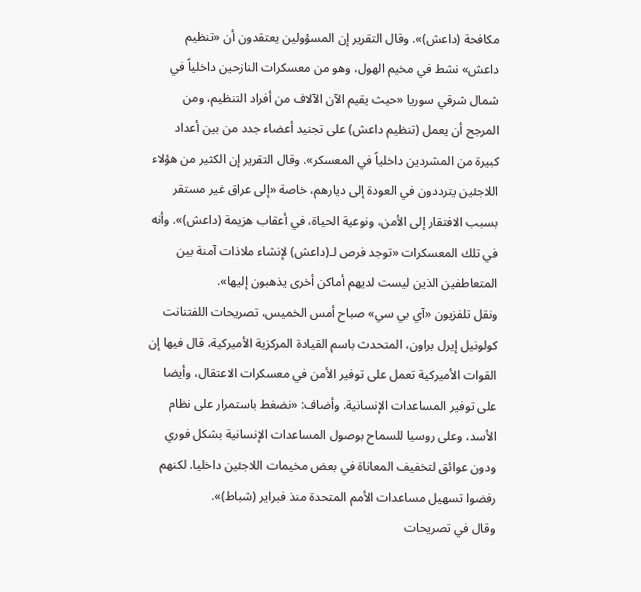مكافحة (داعش)». وقال التقرير إن المسؤولين يعتقدون أن «تنظيم داعش» نشط في مخيم الهول، وهو من معسكرات النازحين داخلياً في شمال شرقي سوريا «حيث يقيم الآن الآلاف من أفراد التنظيم، ومن المرجح أن يعمل (تنظيم داعش) على تجنيد أعضاء جدد من بين أعداد كبيرة من المشردين داخلياً في المعسكر». وقال التقرير إن الكثير من هؤلاء اللاجئين يترددون في العودة إلى ديارهم، خاصة «إلى عراق غير مستقر بسبب الافتقار إلى الأمن، ونوعية الحياة، في أعقاب هزيمة (داعش)». وأنه في تلك المعسكرات «توجد فرص لـ(داعش) لإنشاء ملاذات آمنة بين المتعاطفين الذين ليست لديهم أماكن أخرى يذهبون إليها».
ونقل تلفزيون «آي بي سي» صباح أمس الخميس، تصريحات اللفتنانت كولونيل إيرل براون، المتحدث باسم القيادة المركزية الأميركية، قال فيها إن القوات الأميركية تعمل على توفير الأمن في معسكرات الاعتقال، وأيضا على توفير المساعدات الإنسانية. وأضاف: «نضغط باستمرار على نظام الأسد، وعلى روسيا للسماح بوصول المساعدات الإنسانية بشكل فوري ودون عوائق لتخفيف المعاناة في بعض مخيمات اللاجئين داخليا. لكنهم رفضوا تسهيل مساعدات الأمم المتحدة منذ فبراير (شباط)».
وقال في تصريحات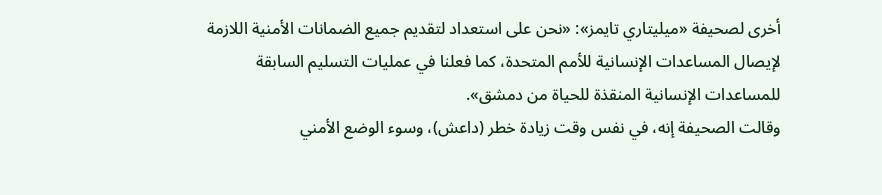أخرى لصحيفة «ميليتاري تايمز»: «نحن على استعداد لتقديم جميع الضمانات الأمنية اللازمة لإيصال المساعدات الإنسانية للأمم المتحدة، كما فعلنا في عمليات التسليم السابقة للمساعدات الإنسانية المنقذة للحياة من دمشق».
وقالت الصحيفة إنه، في نفس وقت زيادة خطر (داعش)، وسوء الوضع الأمني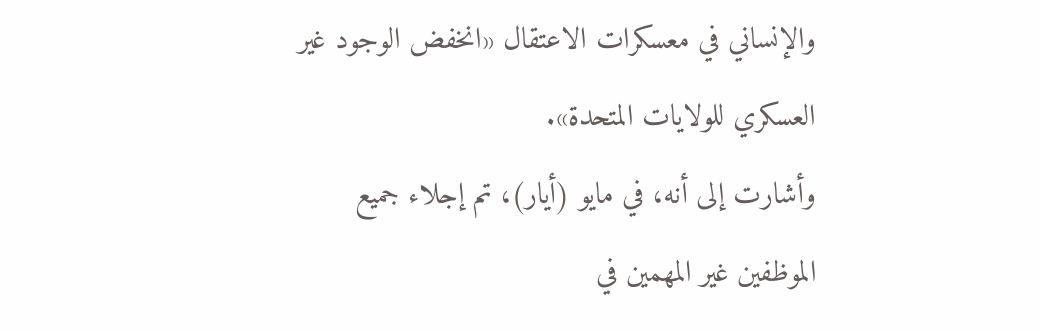والإنساني في معسكرات الاعتقال «انخفض الوجود غير العسكري للولايات المتحدة».
وأشارت إلى أنه، في مايو (أيار)، تم إجلاء جميع الموظفين غير المهمين في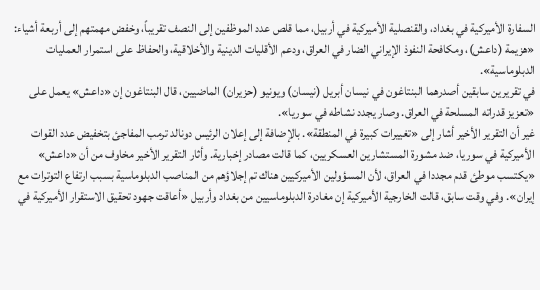السفارة الأميركية في بغداد، والقنصلية الأميركية في أربيل، مما قلص عدد الموظفين إلى النصف تقريباً، وخفض مهمتهم إلى أربعة أشياء: «هزيمة (داعش)، ومكافحة النفوذ الإيراني الضار في العراق، ودعم الأقليات الدينية والأخلاقية، والحفاظ على استمرار العمليات الدبلوماسية».
في تقريرين سابقين أصدرهما البنتاغون في نيسان أبريل (نيسان) ويونيو (حزيران) الماضيين، قال البنتاغون إن «داعش» يعمل على «تعزيز قدراته المسلحة في العراق. وصار يجدد نشاطه في سوريا».
غير أن التقرير الأخير أشار إلى «تغييرات كبيرة في المنطقة». بالإضافة إلى إعلان الرئيس دونالد ترمب المفاجئ بتخفيض عدد القوات الأميركية في سوريا، ضد مشورة المستشارين العسكريين، كما قالت مصادر إخبارية. وأثار التقرير الأخير مخاوف من أن «داعش» «يكتسب موطئ قدم مجددا في العراق، لأن المسؤولين الأميركيين هناك تم إجلاؤهم من المناصب الدبلوماسية بسبب ارتفاع التوترات مع إيران». وفي وقت سابق، قالت الخارجية الأميركية إن مغادرة الدبلوماسيين من بغداد وأربيل «أعاقت جهود تحقيق الاستقرار الأميركية في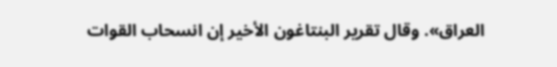العراق». وقال تقرير البنتاغون الأخير إن انسحاب القوات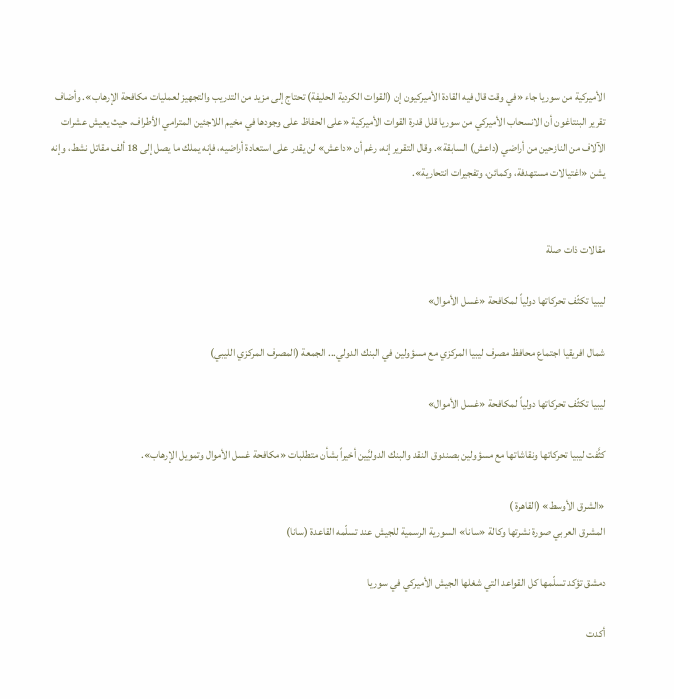الأميركية من سوريا جاء «في وقت قال فيه القادة الأميركيون إن (القوات الكردية الحليفة) تحتاج إلى مزيد من التدريب والتجهيز لعمليات مكافحة الإرهاب». وأضاف تقرير البنتاغون أن الانسحاب الأميركي من سوريا قلل قدرة القوات الأميركية «على الحفاظ على وجودها في مخيم اللاجئين المترامي الأطراف، حيث يعيش عشرات الآلاف من النازحين من أراضي (داعش) السابقة». وقال التقرير إنه، رغم أن «داعش» لن يقدر على استعادة أراضيه، فإنه يملك ما يصل إلى 18 ألف مقاتل نشط، وإنه يشن «اغتيالات مستهدفة، وكمائن، وتفجيرات انتحارية».


مقالات ذات صلة

ليبيا تكثّف تحركاتها دولياً لمكافحة «غسل الأموال»

شمال افريقيا اجتماع محافظ مصرف ليبيا المركزي مع مسؤولين في البنك الدولي... الجمعة (المصرف المركزي الليبي)

ليبيا تكثّف تحركاتها دولياً لمكافحة «غسل الأموال»

كثَّفت ليبيا تحركاتها ونقاشاتها مع مسؤولين بصندوق النقد والبنك الدوليَّين أخيراً بشأن متطلبات «مكافحة غسل الأموال وتمويل الإرهاب».

«الشرق الأوسط» (القاهرة )
المشرق العربي صورة نشرتها وكالة «سانا» السورية الرسمية للجيش عند تسلّمه القاعدة (سانا)

دمشق تؤكد تسلّمها كل القواعد التي شغلها الجيش الأميركي في سوريا

أكدت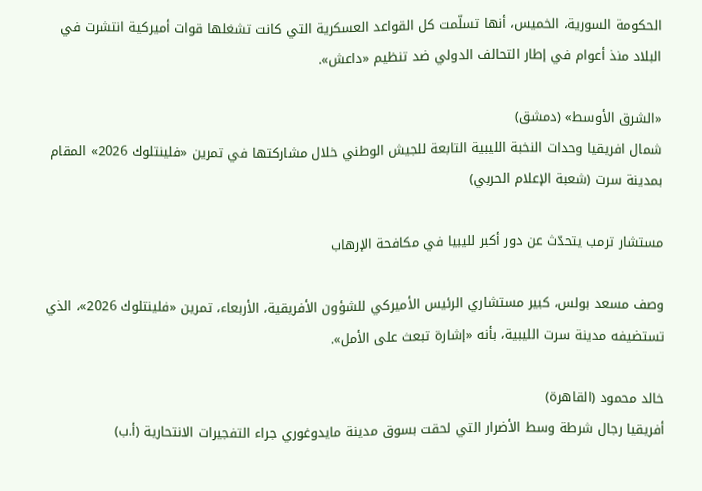الحكومة السورية، الخميس، أنها تسلّمت كل القواعد العسكرية التي كانت تشغلها قوات أميركية انتشرت في البلاد منذ أعوام في إطار التحالف الدولي ضد تنظيم «داعش».

«الشرق الأوسط» (دمشق)
شمال افريقيا وحدات النخبة الليبية التابعة للجيش الوطني خلال مشاركتها في تمرين «فلينتلوك 2026» المقام بمدينة سرت (شعبة الإعلام الحربي)

مستشار ترمب يتحدّث عن دور أكبر لليبيا في مكافحة الإرهاب

وصف مسعد بولس، كبير مستشاري الرئيس الأميركي للشؤون الأفريقية، الأربعاء، تمرين «فلينتلوك 2026»، الذي تستضيفه مدينة سرت الليبية، بأنه «إشارة تبعث على الأمل».

خالد محمود (القاهرة)
أفريقيا رجال شرطة وسط الأضرار التي لحقت بسوق مدينة مايدوغوري جراء التفجيرات الانتحارية (أ.ب)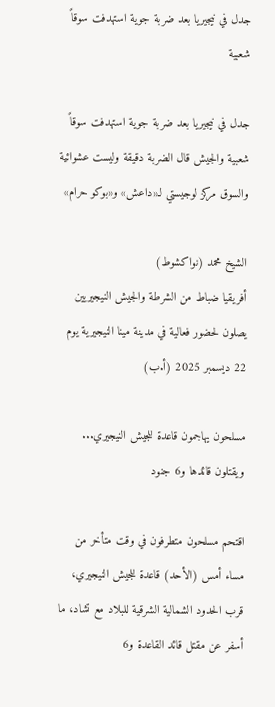جدل في نيجيريا بعد ضربة جوية استهدفت سوقاً شعبية

جدل في نيجيريا بعد ضربة جوية استهدفت سوقاً شعبية والجيش قال الضربة دقيقة وليست عشوائية والسوق مركز لوجيستي لـ«داعش» و«بوكو حرام»

الشيخ محمد (نواكشوط)
أفريقيا ضباط من الشرطة والجيش النيجيريين يصلون لحضور فعالية في مدينة مينا النيجيرية يوم 22 ديسمبر 2025 (أ.ب)

مسلحون يهاجمون قاعدة للجيش النيجيري... ويقتلون قائدها و6 جنود

اقتحم مسلحون متطرفون في وقت متأخر من مساء أمس (الأحد) قاعدة للجيش النيجيري، قرب الحدود الشمالية الشرقية للبلاد مع تشاد، ما أسفر عن مقتل قائد القاعدة و6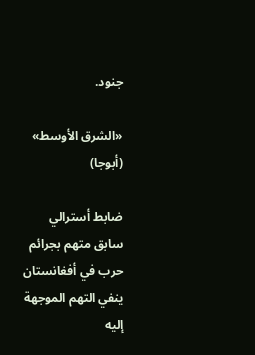جنود.

«الشرق الأوسط» (أبوجا)

ضابط أسترالي سابق متهم بجرائم حرب في أفغانستان ينفي التهم الموجهة إليه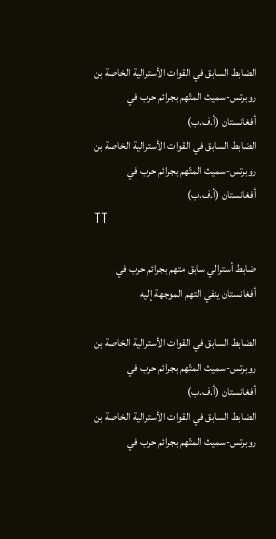الضابط السابق في القوات الأسترالية الخاصة بن روبرتس-سميث المتّهم بجرائم حرب في أفغانستان (أ.ف.ب)
الضابط السابق في القوات الأسترالية الخاصة بن روبرتس-سميث المتّهم بجرائم حرب في أفغانستان (أ.ف.ب)
TT

ضابط أسترالي سابق متهم بجرائم حرب في أفغانستان ينفي التهم الموجهة إليه

الضابط السابق في القوات الأسترالية الخاصة بن روبرتس-سميث المتّهم بجرائم حرب في أفغانستان (أ.ف.ب)
الضابط السابق في القوات الأسترالية الخاصة بن روبرتس-سميث المتّهم بجرائم حرب في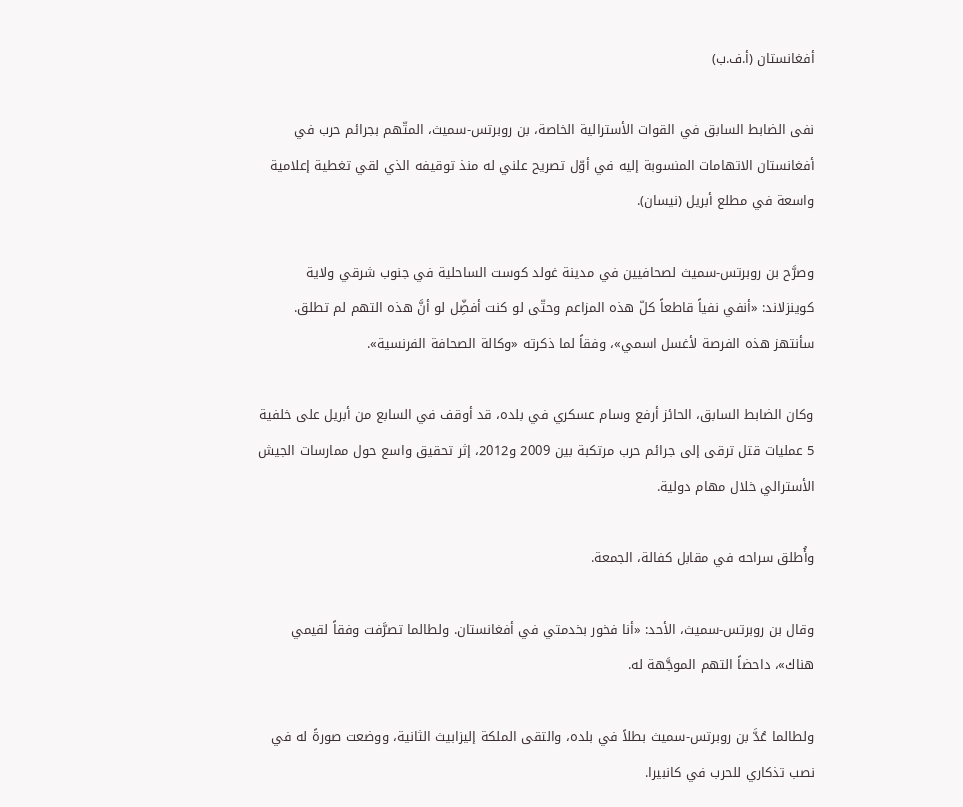أفغانستان (أ.ف.ب)

نفى الضابط السابق في القوات الأسترالية الخاصة، بن روبرتس-سميث، المتّهم بجرائم حرب في أفغانستان الاتهامات المنسوبة إليه في أوّل تصريح علني له منذ توقيفه الذي لقي تغطية إعلامية واسعة في مطلع أبريل (نيسان).

وصرَّح بن روبرتس-سميث لصحافيين في مدينة غولد كوست الساحلية في جنوب شرقي ولاية كوينزلاند: «أنفي نفياً قاطعاً كلّ هذه المزاعم وحتّى لو كنت أفضِّل لو أنَّ هذه التهم لم تطلق. سأنتهز هذه الفرصة لأغسل اسمي»، وفقاً لما ذكرته «وكالة الصحافة الفرنسية».

وكان الضابط السابق، الحائز أرفع وسام عسكري في بلده، قد أوقف في السابع من أبريل على خلفية 5 عمليات قتل ترقى إلى جرائم حرب مرتكبة بين 2009 و2012، إثر تحقيق واسع حول ممارسات الجيش الأسترالي خلال مهام دولية.

وأُطلق سراحه في مقابل كفالة، الجمعة.

وقال بن روبرتس-سميث، الأحد: «أنا فخور بخدمتي في أفغانستان. ولطالما تصرَّفت وفقاً لقيمي هناك»، داحضاً التهم الموجَّهة له.

ولطالما عُدَّ بن روبرتس-سميث بطلاً في بلده، والتقى الملكة إليزابيث الثانية، ووضعت صورةً له في نصب تذكاري للحرب في كانبيرا.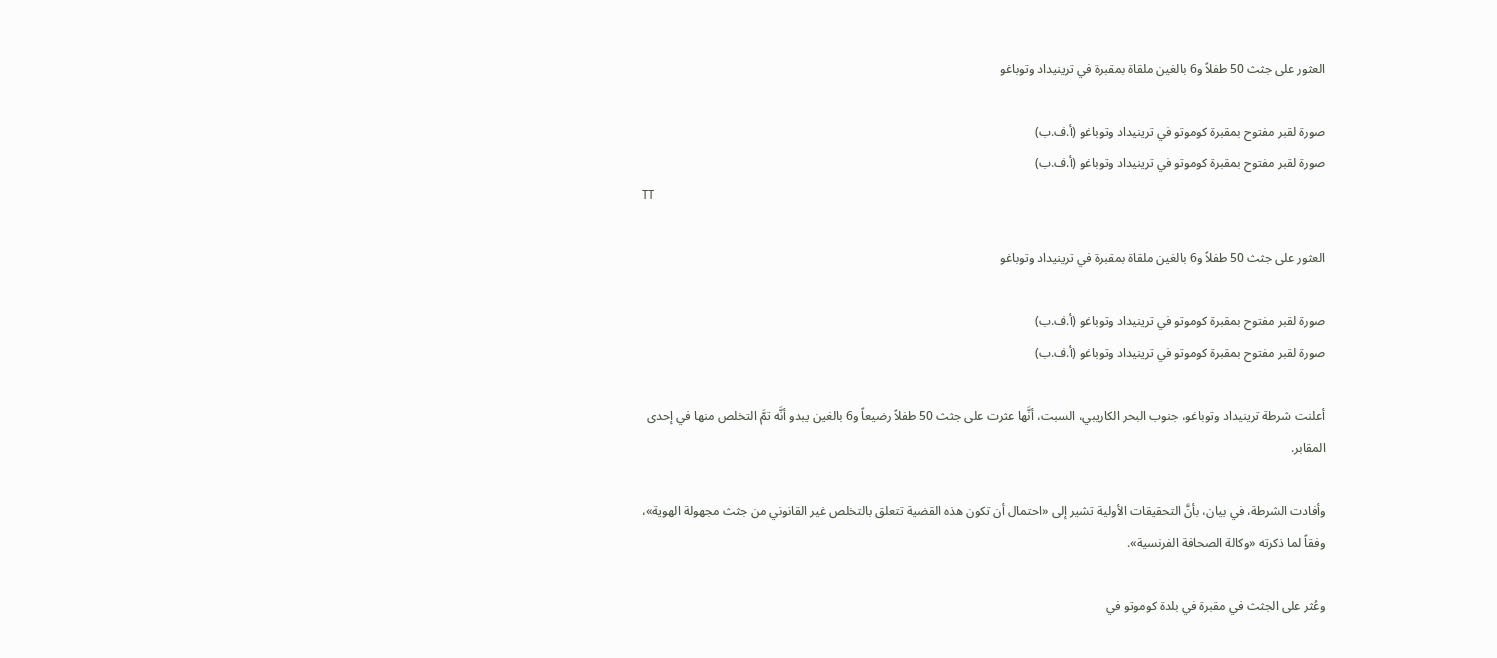العثور على جثث 50 طفلاً و6 بالغين ملقاة بمقبرة في ترينيداد وتوباغو

صورة لقبر مفتوح بمقبرة كوموتو في ترينيداد وتوباغو (أ.ف.ب)
صورة لقبر مفتوح بمقبرة كوموتو في ترينيداد وتوباغو (أ.ف.ب)
TT

العثور على جثث 50 طفلاً و6 بالغين ملقاة بمقبرة في ترينيداد وتوباغو

صورة لقبر مفتوح بمقبرة كوموتو في ترينيداد وتوباغو (أ.ف.ب)
صورة لقبر مفتوح بمقبرة كوموتو في ترينيداد وتوباغو (أ.ف.ب)

أعلنت شرطة ترينيداد وتوباغو، جنوب البحر الكاريبي، السبت، أنَّها عثرت على جثث 50 طفلاً رضيعاً و6 بالغين يبدو أنَّه تمَّ التخلص منها في إحدى المقابر.

وأفادت الشرطة، في بيان، بأنَّ التحقيقات الأولية تشير إلى «احتمال أن تكون هذه القضية تتعلق بالتخلص غير القانوني من جثث مجهولة الهوية»، وفقاً لما ذكرته «وكالة الصحافة الفرنسية».

وعُثر على الجثث في مقبرة في بلدة كوموتو في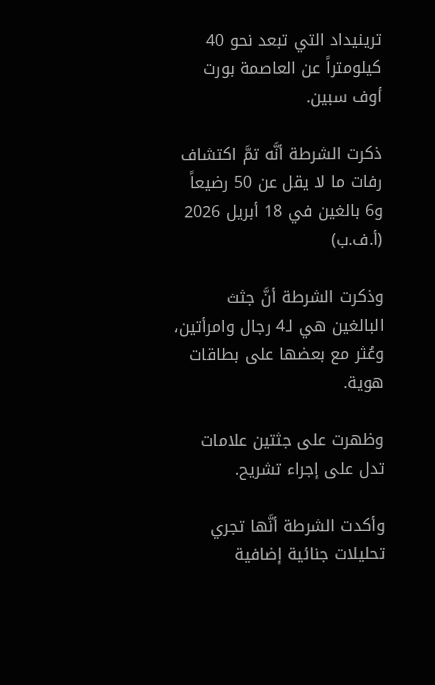ترينيداد التي تبعد نحو 40 كيلومتراً عن العاصمة بورت أوف سبين.

ذكرت الشرطة أنَّه تمَّ اكتشاف رفات ما لا يقل عن 50 رضيعاً و6 بالغين في 18 أبريل 2026 (أ.ف.ب)

وذكرت الشرطة أنَّ جثث البالغين هي لـ4 رجال وامرأتين، وعُثر مع بعضها على بطاقات هوية.

وظهرت على جثتين علامات تدل على إجراء تشريح.

وأكدت الشرطة أنَّها تجري تحليلات جنائية إضافية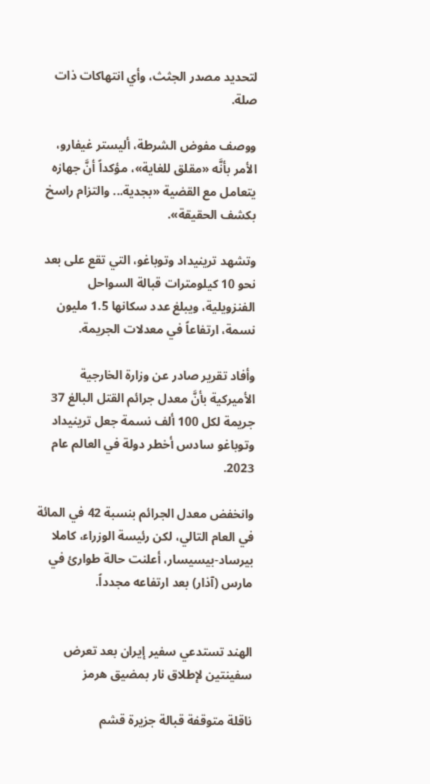لتحديد مصدر الجثث، وأي انتهاكات ذات صلة.

ووصف مفوض الشرطة، أليستر غيفارو، الأمر بأنَّه «مقلق للغاية»، مؤكداً أنَّ جهازه يتعامل مع القضية «بجدية... والتزام راسخ بكشف الحقيقة».

وتشهد ترينيداد وتوباغو، التي تقع على بعد نحو 10 كيلومترات قبالة السواحل الفنزويلية، ويبلغ عدد سكانها 1.5 مليون نسمة، ارتفاعاً في معدلات الجريمة.

وأفاد تقرير صادر عن وزارة الخارجية الأميركية بأنَّ معدل جرائم القتل البالغ 37 جريمة لكل 100 ألف نسمة جعل ترينيداد وتوباغو سادس أخطر دولة في العالم عام 2023.

وانخفض معدل الجرائم بنسبة 42 في المائة في العام التالي، لكن رئيسة الوزراء، كاملا بيرساد-بيسيسار، أعلنت حالة طوارئ في مارس (آذار) بعد ارتفاعه مجدداً.


الهند تستدعي سفير إيران بعد تعرض سفينتين لإطلاق نار بمضيق هرمز

ناقلة متوقفة قبالة جزيرة قشم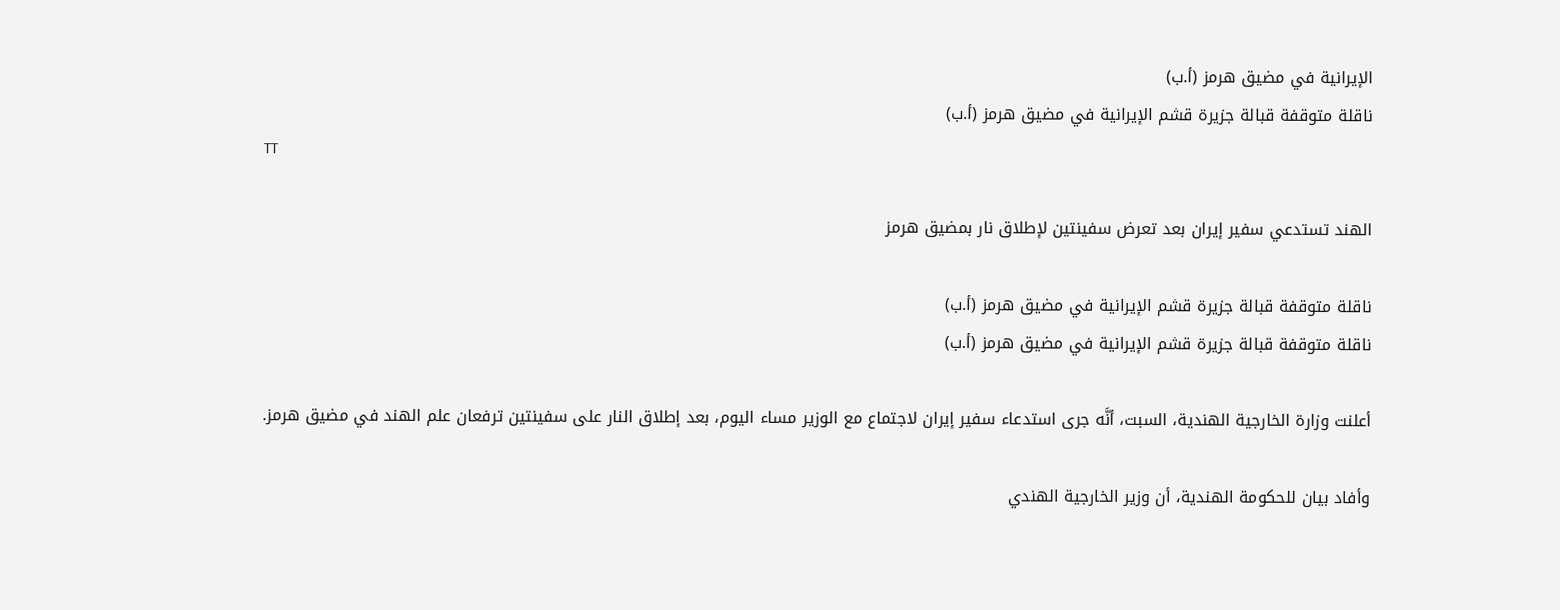الإيرانية في مضيق هرمز (أ.ب)
ناقلة متوقفة قبالة جزيرة قشم الإيرانية في مضيق هرمز (أ.ب)
TT

الهند تستدعي سفير إيران بعد تعرض سفينتين لإطلاق نار بمضيق هرمز

ناقلة متوقفة قبالة جزيرة قشم الإيرانية في مضيق هرمز (أ.ب)
ناقلة متوقفة قبالة جزيرة قشم الإيرانية في مضيق هرمز (أ.ب)

أعلنت وزارة الخارجية الهندية، السبت، أنَّه جرى استدعاء سفير إيران لاجتماع مع الوزير مساء اليوم، بعد إطلاق النار على سفينتين ترفعان علم الهند في مضيق هرمز.

وأفاد بيان للحكومة الهندية، أن وزير الخارجية الهندي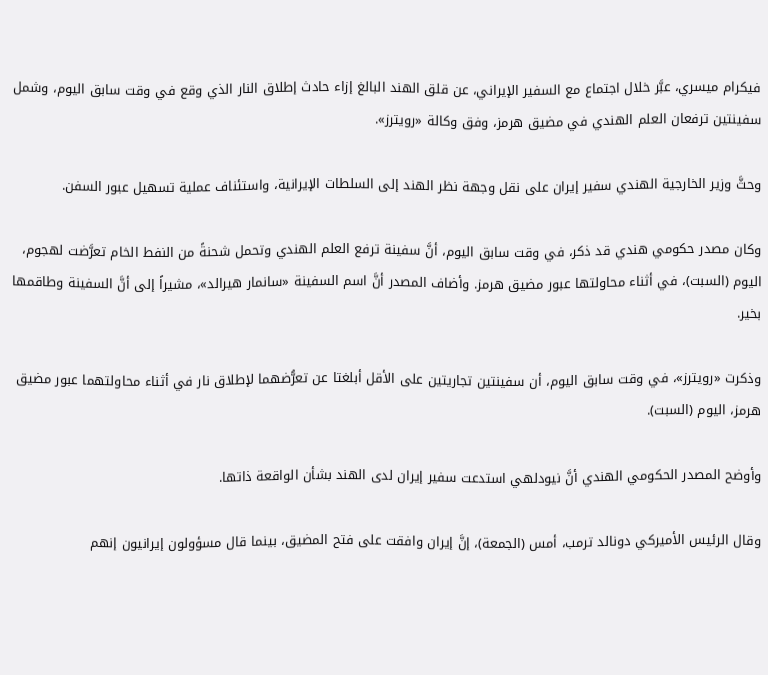فيكرام ميسري، عبَّر خلال اجتماع مع السفير الإيراني، عن قلق الهند ‌البالغ إزاء ‌حادث إطلاق النار الذي وقع في وقت سابق اليوم، وشمل سفينتين ترفعان العلم الهندي في مضيق هرمز، وفق وكالة «رويترز».

وحثَّ وزير الخارجية الهندي سفير إيران على نقل وجهة نظر الهند إلى السلطات الإيرانية، واستئناف عملية تسهيل عبور السفن.

وكان مصدر حكومي هندي قد ذكر، في وقت سابق اليوم، أنَّ سفينة ترفع العلم الهندي وتحمل شحنةً من النفط الخام تعرَّضت لهجوم، اليوم (السبت)، في أثناء محاولتها عبور مضيق هرمز. وأضاف المصدر أنَّ اسم السفينة «سانمار هيرالد»، مشيراً إلى أنَّ السفينة وطاقمها بخير.

وذكرت «رويترز»، في وقت سابق اليوم، أن سفينتين تجاريتين على الأقل أبلغتا عن تعرُّضهما لإطلاق نار في أثناء محاولتهما عبور مضيق هرمز، اليوم (السبت).

وأوضح المصدر الحكومي الهندي أنَّ نيودلهي استدعت سفير إيران لدى الهند بشأن الواقعة ذاتها.

وقال الرئيس الأميركي دونالد ترمب، أمس (الجمعة)، إنَّ إيران وافقت على فتح المضيق، بينما قال مسؤولون إيرانيون إنهم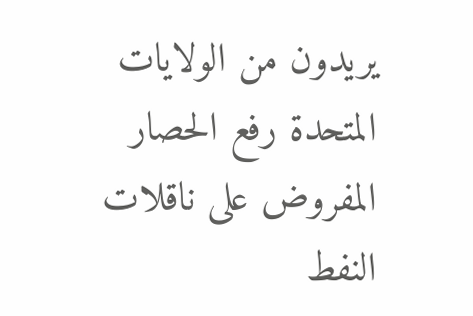يريدون من الولايات المتحدة رفع الحصار المفروض على ناقلات النفط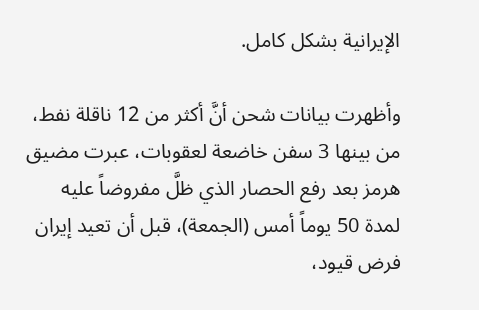الإيرانية بشكل كامل.

وأظهرت بيانات شحن أنَّ أكثر من 12 ناقلة نفط، من بينها 3 سفن خاضعة لعقوبات، عبرت مضيق هرمز بعد رفع الحصار الذي ظلَّ مفروضاً عليه لمدة 50 يوماً أمس (الجمعة)، قبل أن تعيد إيران فرض قيود،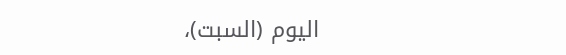اليوم (السبت)،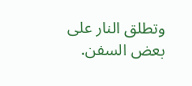وتطلق النار على بعض السفن.